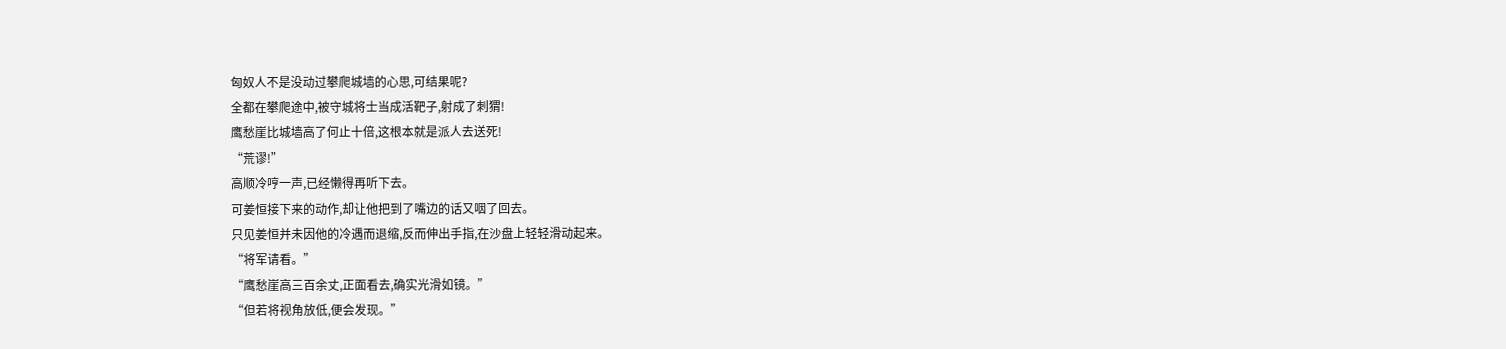匈奴人不是没动过攀爬城墙的心思,可结果呢?
全都在攀爬途中,被守城将士当成活靶子,射成了刺猬!
鹰愁崖比城墙高了何止十倍,这根本就是派人去送死!
“荒谬!”
高顺冷哼一声,已经懒得再听下去。
可姜恒接下来的动作,却让他把到了嘴边的话又咽了回去。
只见姜恒并未因他的冷遇而退缩,反而伸出手指,在沙盘上轻轻滑动起来。
“将军请看。”
“鹰愁崖高三百余丈,正面看去,确实光滑如镜。”
“但若将视角放低,便会发现。”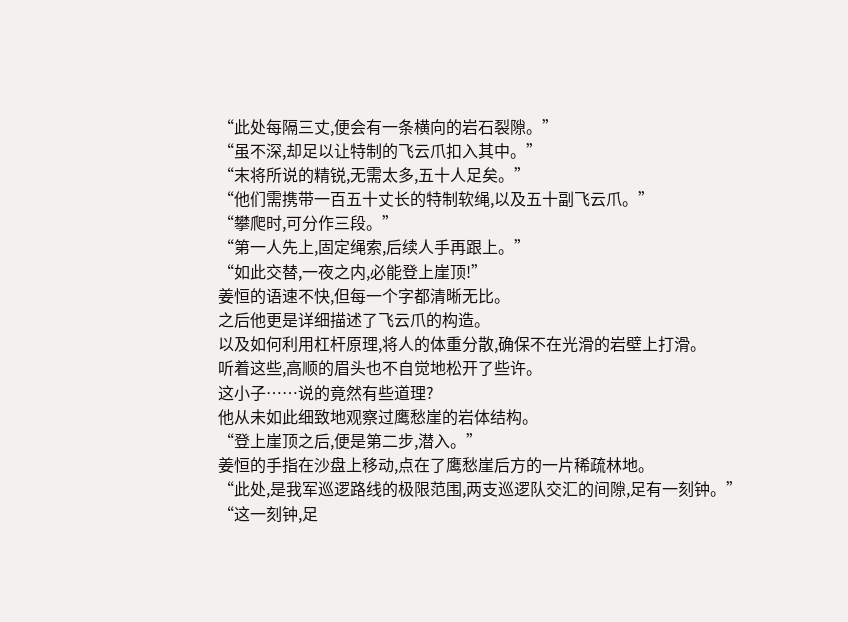“此处每隔三丈,便会有一条横向的岩石裂隙。”
“虽不深,却足以让特制的飞云爪扣入其中。”
“末将所说的精锐,无需太多,五十人足矣。”
“他们需携带一百五十丈长的特制软绳,以及五十副飞云爪。”
“攀爬时,可分作三段。”
“第一人先上,固定绳索,后续人手再跟上。”
“如此交替,一夜之内,必能登上崖顶!”
姜恒的语速不快,但每一个字都清晰无比。
之后他更是详细描述了飞云爪的构造。
以及如何利用杠杆原理,将人的体重分散,确保不在光滑的岩壁上打滑。
听着这些,高顺的眉头也不自觉地松开了些许。
这小子……说的竟然有些道理?
他从未如此细致地观察过鹰愁崖的岩体结构。
“登上崖顶之后,便是第二步,潜入。”
姜恒的手指在沙盘上移动,点在了鹰愁崖后方的一片稀疏林地。
“此处,是我军巡逻路线的极限范围,两支巡逻队交汇的间隙,足有一刻钟。”
“这一刻钟,足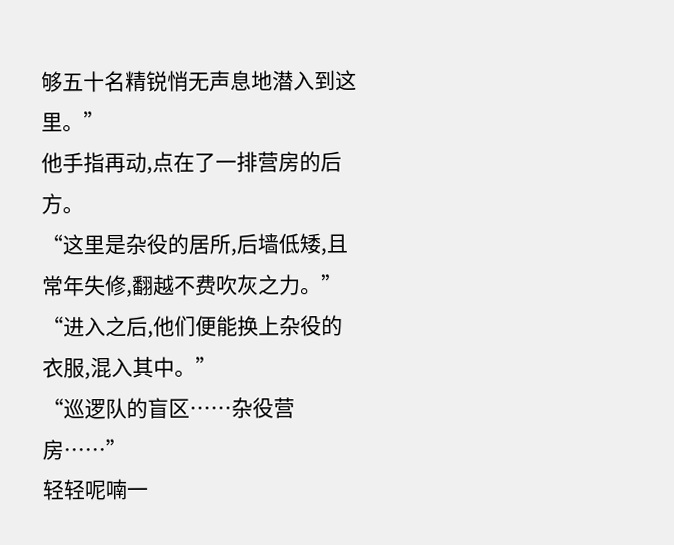够五十名精锐悄无声息地潜入到这里。”
他手指再动,点在了一排营房的后方。
“这里是杂役的居所,后墙低矮,且常年失修,翻越不费吹灰之力。”
“进入之后,他们便能换上杂役的衣服,混入其中。”
“巡逻队的盲区……杂役营房……”
轻轻呢喃一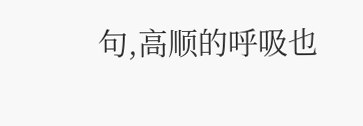句,高顺的呼吸也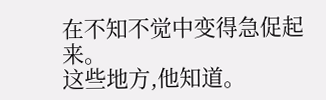在不知不觉中变得急促起来。
这些地方,他知道。